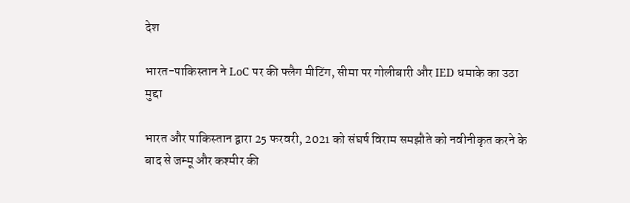देश

भारत-पाकिस्तान ने LoC पर की फ्लैग मीटिंग, सीमा पर गोलीबारी और IED धमाके का उठा मुद्दा

भारत और पाकिस्तान द्वारा 25 फरवरी, 2021 को संघर्ष विराम समझौते को नवीनीकृत करने के बाद से जम्मू और कश्मीर की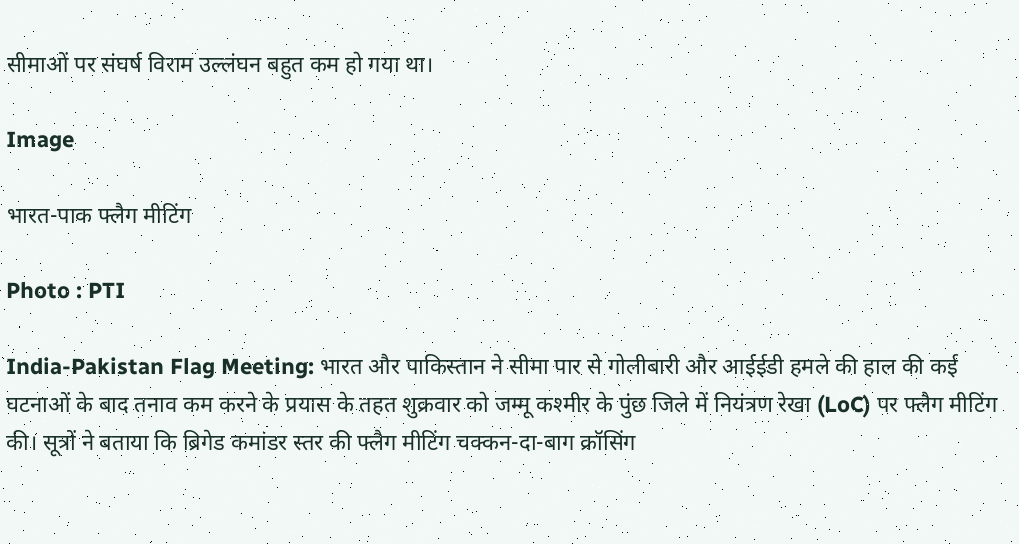सीमाओं पर संघर्ष विराम उल्लंघन बहुत कम हो गया था।

Image

भारत-पाक फ्लैग मीटिंग

Photo : PTI

India-Pakistan Flag Meeting: भारत और पाकिस्तान ने सीमा पार से गोलीबारी और आईईडी हमले की हाल की कई घटनाओं के बाद तनाव कम करने के प्रयास के तहत शुक्रवार को जम्मू कश्मीर के पुंछ जिले में नियंत्रण रेखा (LoC) पर फ्लैग मीटिंग की। सूत्रों ने बताया कि ब्रिगेड कमांडर स्तर की फ्लैग मीटिंग चक्कन-दा-बाग क्रॉसिंग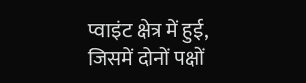प्वाइंट क्षेत्र में हुई, जिसमें दोनों पक्षों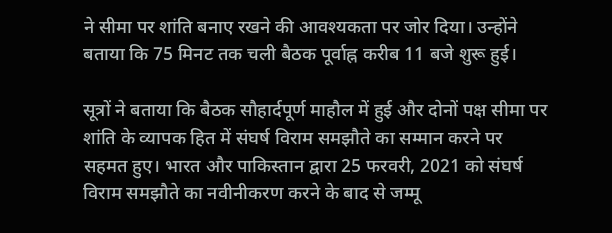ने सीमा पर शांति बनाए रखने की आवश्यकता पर जोर दिया। उन्होंने बताया कि 75 मिनट तक चली बैठक पूर्वाह्न करीब 11 बजे शुरू हुई।

सूत्रों ने बताया कि बैठक सौहार्दपूर्ण माहौल में हुई और दोनों पक्ष सीमा पर शांति के व्यापक हित में संघर्ष विराम समझौते का सम्मान करने पर सहमत हुए। भारत और पाकिस्तान द्वारा 25 फरवरी, 2021 को संघर्ष विराम समझौते का नवीनीकरण करने के बाद से जम्मू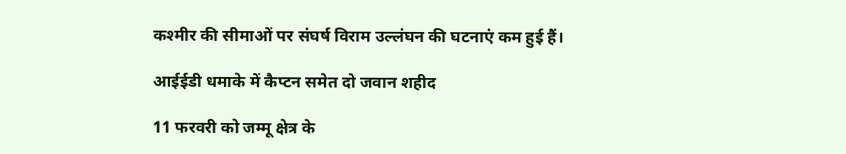कश्मीर की सीमाओं पर संघर्ष विराम उल्लंघन की घटनाएं कम हुई हैं।

आईईडी धमाके में कैप्टन समेत दो जवान शहीद

11 फरवरी को जम्मू क्षेत्र के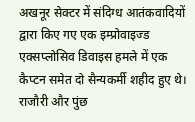अखनूर सेक्टर में संदिग्ध आतंकवादियों द्वारा किए गए एक इम्प्रोवाइज्ड एक्सप्लोसिव डिवाइस हमले में एक कैप्टन समेत दो सैन्यकर्मी शहीद हुए थे। राजौरी और पुंछ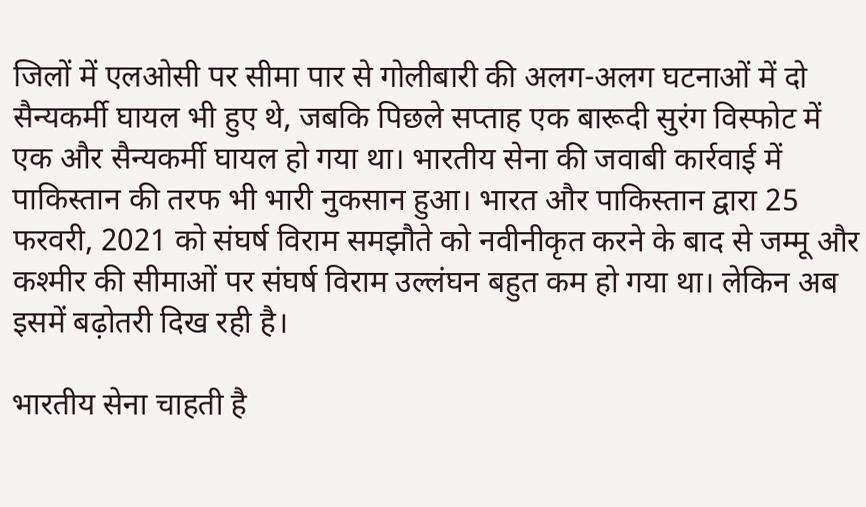जिलों में एलओसी पर सीमा पार से गोलीबारी की अलग-अलग घटनाओं में दो सैन्यकर्मी घायल भी हुए थे, जबकि पिछले सप्ताह एक बारूदी सुरंग विस्फोट में एक और सैन्यकर्मी घायल हो गया था। भारतीय सेना की जवाबी कार्रवाई में पाकिस्तान की तरफ भी भारी नुकसान हुआ। भारत और पाकिस्तान द्वारा 25 फरवरी, 2021 को संघर्ष विराम समझौते को नवीनीकृत करने के बाद से जम्मू और कश्मीर की सीमाओं पर संघर्ष विराम उल्लंघन बहुत कम हो गया था। लेकिन अब इसमें बढ़ोतरी दिख रही है।

भारतीय सेना चाहती है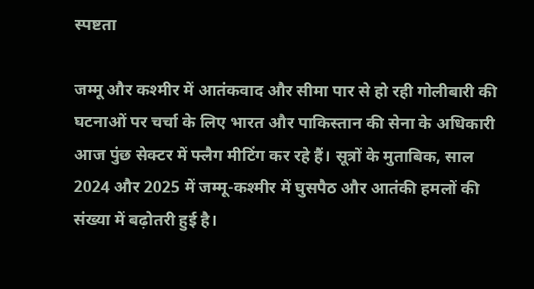स्पष्टता

जम्मू और कश्मीर में आतंकवाद और सीमा पार से हो रही गोलीबारी की घटनाओं पर चर्चा के लिए भारत और पाकिस्तान की सेना के अधिकारी आज पुंछ सेक्टर में फ्लैग मीटिंग कर रहे हैं। सूत्रों के मुताबिक, साल 2024 और 2025 में जम्मू-कश्मीर में घुसपैठ और आतंकी हमलों की संख्या में बढ़ोतरी हुई है।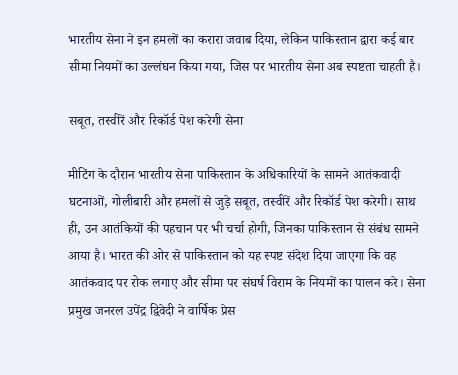भारतीय सेना ने इन हमलों का करारा जवाब दिया, लेकिन पाकिस्तान द्वारा कई बार सीमा नियमों का उल्लंघन किया गया, जिस पर भारतीय सेना अब स्पष्टता चाहती है।

सबूत, तस्वीरें और रिकॉर्ड पेश करेगी सेना

मीटिंग के दौरान भारतीय सेना पाकिस्तान के अधिकारियों के सामने आतंकवादी घटनाओं, गोलीबारी और हमलों से जुड़े सबूत, तस्वीरें और रिकॉर्ड पेश करेगी। साथ ही, उन आतंकियों की पहचान पर भी चर्चा होगी, जिनका पाकिस्तान से संबंध सामने आया है। भारत की ओर से पाकिस्तान को यह स्पष्ट संदेश दिया जाएगा कि वह आतंकवाद पर रोक लगाए और सीमा पर संघर्ष विराम के नियमों का पालन करे। सेना प्रमुख जनरल उपेंद्र द्विवेदी ने वार्षिक प्रेस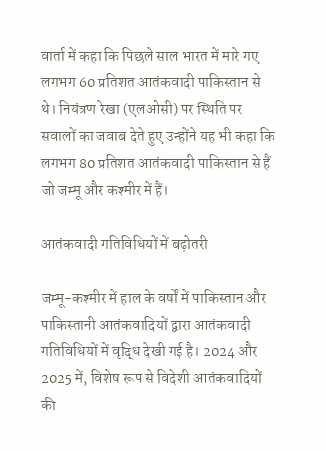वार्ता में कहा कि पिछले साल भारत में मारे गए लगभग 60 प्रतिशत आतंकवादी पाकिस्तान से थे। नियंत्रण रेखा (एलओसी) पर स्थिति पर सवालों का जवाब देते हुए उन्होंने यह भी कहा कि लगभग 80 प्रतिशत आतंकवादी पाकिस्तान से हैं जो जम्मू और कश्मीर में हैं।

आतंकवादी गतिविधियों में बढ़ोतरी

जम्मू-कश्मीर में हाल के वर्षों में पाकिस्तान और पाकिस्तानी आतंकवादियों द्वारा आतंकवादी गतिविधियों में वृद्धि देखी गई है। 2024 और 2025 में, विशेष रूप से विदेशी आतंकवादियों की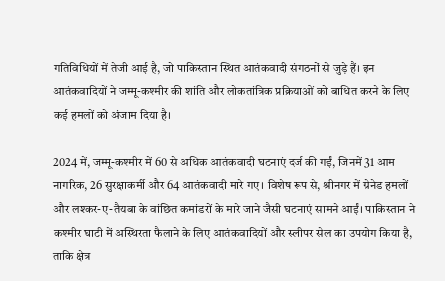गतिविधियों में तेजी आई है, जो पाकिस्तान स्थित आतंकवादी संगठनों से जुड़े हैं। इन आतंकवादियों ने जम्मू-कश्मीर की शांति और लोकतांत्रिक प्रक्रियाओं को बाधित करने के लिए कई हमलों को अंजाम दिया है।

2024 में, जम्मू-कश्मीर में 60 से अधिक आतंकवादी घटनाएं दर्ज की गईं, जिनमें 31 आम नागरिक, 26 सुरक्षाकर्मी और 64 आतंकवादी मारे गए। विशेष रूप से, श्रीनगर में ग्रेनेड हमलों और लश्कर-ए-तैयबा के वांछित कमांडरों के मारे जाने जैसी घटनाएं सामने आईं। पाकिस्तान ने कश्मीर घाटी में अस्थिरता फैलाने के लिए आतंकवादियों और स्लीपर सेल का उपयोग किया है, ताकि क्षेत्र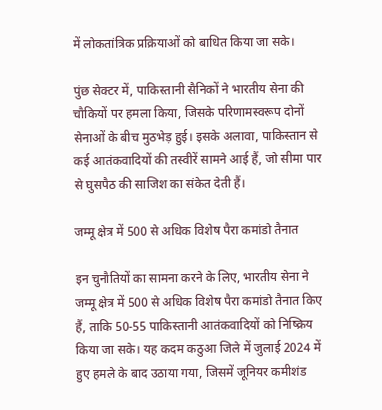में लोकतांत्रिक प्रक्रियाओं को बाधित किया जा सके।

पुंछ सेक्टर में, पाकिस्तानी सैनिकों ने भारतीय सेना की चौकियों पर हमला किया, जिसके परिणामस्वरूप दोनों सेनाओं के बीच मुठभेड़ हुई। इसके अलावा, पाकिस्तान से कई आतंकवादियों की तस्वीरें सामने आई हैं, जो सीमा पार से घुसपैठ की साजिश का संकेत देती हैं।

जम्मू क्षेत्र में 500 से अधिक विशेष पैरा कमांडो तैनात

इन चुनौतियों का सामना करने के लिए, भारतीय सेना ने जम्मू क्षेत्र में 500 से अधिक विशेष पैरा कमांडो तैनात किए हैं, ताकि 50-55 पाकिस्तानी आतंकवादियों को निष्क्रिय किया जा सके। यह कदम कठुआ जिले में जुलाई 2024 में हुए हमले के बाद उठाया गया, जिसमें जूनियर कमीशंड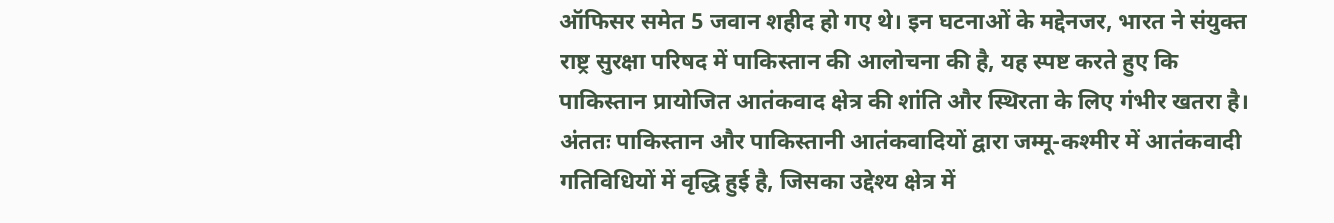ऑफिसर समेत 5 जवान शहीद हो गए थे। इन घटनाओं के मद्देनजर, भारत ने संयुक्त राष्ट्र सुरक्षा परिषद में पाकिस्तान की आलोचना की है, यह स्पष्ट करते हुए कि पाकिस्तान प्रायोजित आतंकवाद क्षेत्र की शांति और स्थिरता के लिए गंभीर खतरा है। अंततः पाकिस्तान और पाकिस्तानी आतंकवादियों द्वारा जम्मू-कश्मीर में आतंकवादी गतिविधियों में वृद्धि हुई है, जिसका उद्देश्य क्षेत्र में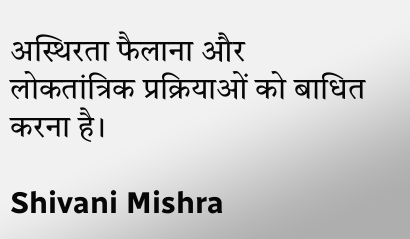अस्थिरता फैलाना और लोकतांत्रिक प्रक्रियाओं को बाधित करना है।

Shivani Mishra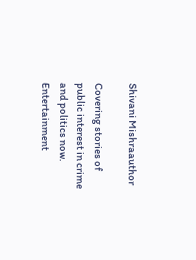Shivani Mishraauthor

Covering stories of public interest in crime and politics now. Entertainment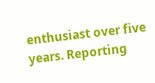enthusiast over five years. Reporting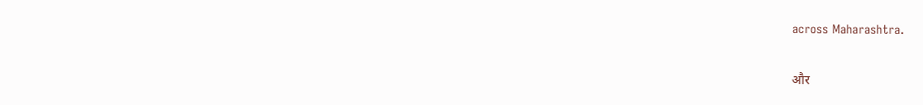across Maharashtra.

और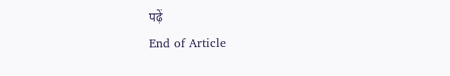पढ़ें
End of Article